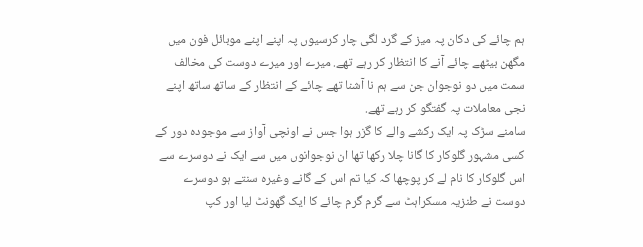ہم چائے کی دکان پہ میز کے گرد لگی چار کرسیوں پہ اپنے اپنے موبائل فون میں مگھن بیٹھے چائے آنے کا انتظار کر رہے تھے. میرے اور میرے دوست کی مخالف سمت میں دو نوجوان جن سے ہم نا آشنا تھے چائے کے انتظار کے ساتھ ساتھ اپنے نجی معاملات پہ گفتگو کر رہے تھے.
سامنے سڑک پہ ایک رکشے والے کا گزر ہوا جس نے اونچی آواز سے موجودہ دور کے کسی مشہور گلوکار کا گانا چلا رکھا تھا ان نوجوانوں میں سے ایک نے دوسرے سے اس گلوکار کا نام لے کر پوچھا کہ کیا تم اس کے گانے وغیرہ سنتے ہو دوسرے دوست نے طنزیہ مسکراہٹ سے گرم گرم چائے کا ایک گھونٹ لیا اور کپ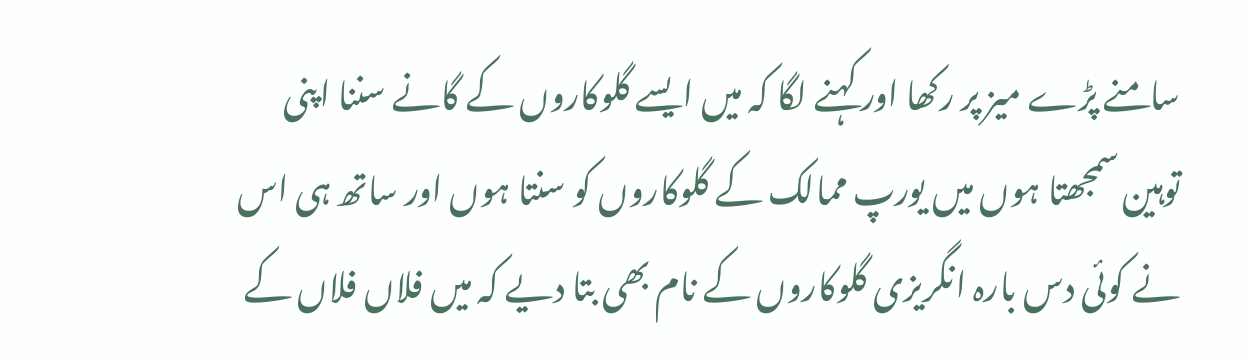سامنے پڑے میز پر رکھا اور کہنے لگا کہ میں ایسے گلوکاروں کے گانے سننا اپنی توہین سمجھتا ہوں میں یورپ ممالک کے گلوکاروں کو سنتا ہوں اور ساتھ ہی اس نے کوئی دس بارہ انگریزی گلوکاروں کے نام بھی بتا دیے کہ میں فلاں فلاں کے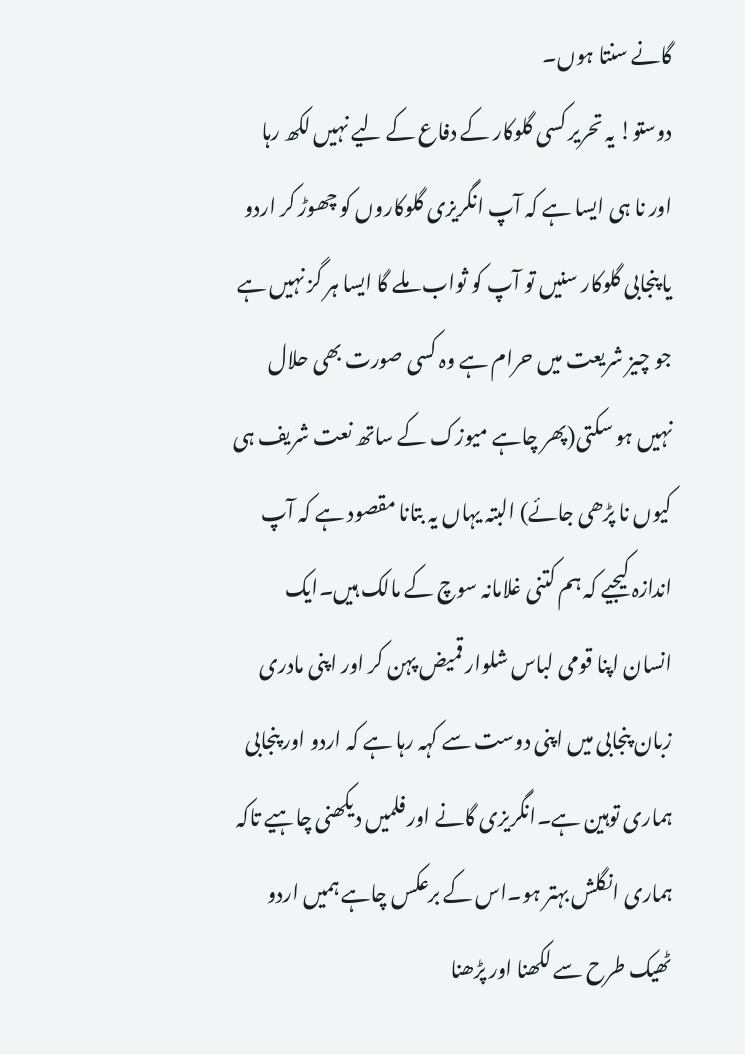گانے سنتا ہوں۔
دوستو! یہ تحریر کسی گلوکار کے دفاع کے لیے نہیں لکھ رہا اور نا ہی ایسا ہے کہ آپ انگریزی گلوکاروں کو چھوڑ کر اردو یا پنجابی گلوکار سنیں تو آپ کو ثواب ملے گا ایسا ہر گز نہیں ہے جو چیز شریعت میں حرام ہے وہ کسی صورت بھی حلال نہیں ہو سکتی(پھر چاہے میوزک کے ساتھ نعت شریف ہی کیوں نا پڑھی جائے) البتہ یہاں یہ بتانا مقصود ہے کہ آپ اندازہ کیجیے کہ ہم کتنی غلامانہ سوچ کے مالک ہیں۔ایک انسان اپنا قومی لباس شلوار قمیض پہن کر اور اپنی مادری زبان پنجابی میں اپنی دوست سے کہہ رہا ہے کہ اردو اور پنجابی ہماری توہین ہے۔انگریزی گانے اور فلمیں دیکھنی چاہیے تاکہ ہماری انگلش بہتر ہو۔اس کے برعکس چاہے ہمیں اردو ٹھیک طرح سے لکھنا اور پڑھنا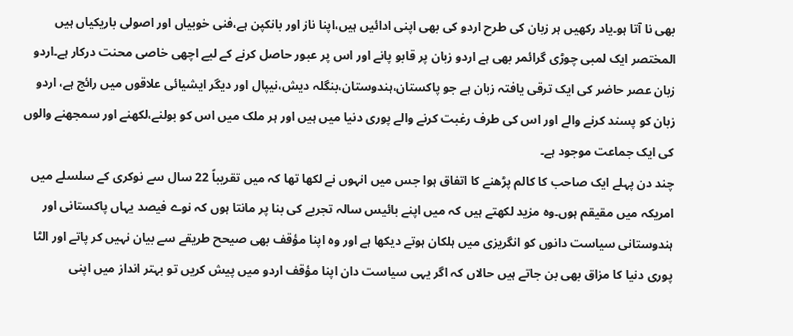بھی نا آتا ہو۔یاد رکھیں ہر زبان کی طرح اردو کی بھی اپنی ادائیں ہیں،اپنا ناز اور بانکپن ہے،فنی خوبیاں اور اصولی باریکیاں ہیں المختصر ایک لمبی چوڑی گرائمر بھی ہے اردو زبان پر قابو پانے اور اس پر عبور حاصل کرنے کے لیے اچھی خاصی محنت درکار ہے۔اردو زبان عصر حاضر کی ایک ترقی یافتہ زبان ہے جو پاکستان،ہندوستان،بنگلہ دیش،نیپال اور دیگر ایشیائی علاقوں میں رائج ہے، اردو زبان کو پسند کرنے والے اور اس کی طرف رغبت کرنے والے پوری دنیا میں ہیں اور ہر ملک میں اس کو بولنے،لکھنے اور سمجھنے والوں کی ایک جماعت موجود ہے۔
چند دن پہلے ایک صاحب کا کالم پڑھنے کا اتفاق ہوا جس میں انہوں نے لکھا تھا کہ میں تقریباً 22 سال سے نوکری کے سلسلے میں امریکہ میں مقیقم ہوں۔وہ مزید لکھتے ہیں کہ میں اپنے بائیس سالہ تجربے کی بنا پر مانتا ہوں کہ نوے فیصد یہاں پاکستانی اور ہندوستانی سیاست دانوں کو انگریزی میں ہلکان ہوتے دیکھا ہے اور وہ اپنا مؤقف بھی صیحح طریقے سے بیان نہیں کر پاتے اور الٹا پوری دنیا کا مزاق بھی بن جاتے ہیں حالاں کہ اگر یہی سیاست دان اپنا مؤقف اردو میں پیش کریں تو بہتر انداز میں اپنی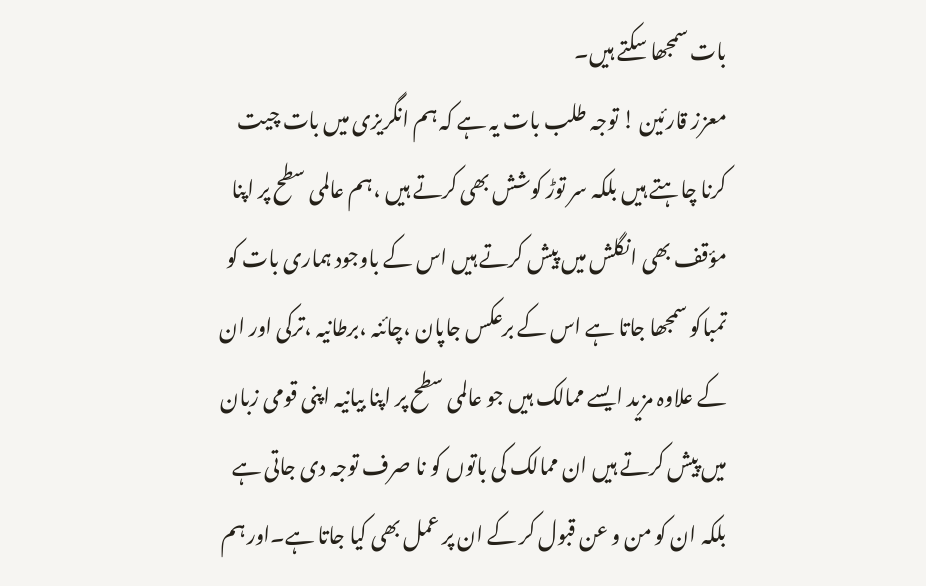بات سمجھا سکتے ہیں۔
معزز قارئین ! توجہ طلب بات یہ ہے کہ ہم انگریزی میں بات چیت کرنا چاہتے ہیں بلکہ سر توڑ کوشش بھی کرتے ہیں ،ہم عالمی سطح پر اپنا مؤقف بھی انگلش میں پیش کرتے ہیں اس کے باوجود ہماری بات کو تمباکو سمجھا جاتا ہے اس کے برعکس جاپان ،چائنہ ،برطانیہ ،ترکی اور ان کے علاوہ مزید ایسے ممالک ہیں جو عالمی سطح پر اپنا بیانیہ اپنی قومی زبان میں پیش کرتے ہیں ان ممالک کی باتوں کو نا صرف توجہ دی جاتی ہے بلکہ ان کو من و عن قبول کر کے ان پر عمل بھی کیا جاتا ہے۔اور ہم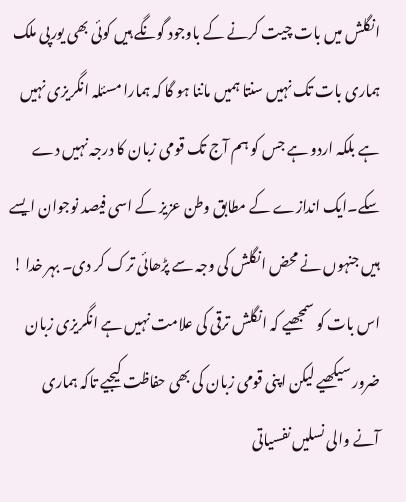انگلش میں بات چیت کرنے کے باوجود گونگے ہیں کوئی بھی یورپی ملک ہماری بات تک نہیں سنتا ہمیں ماننا ہو گا کہ ہمارا مسئلہ انگریزی نہیں ہے بلکہ اردو ہے جس کو ہم آج تک قومی زبان کا درجہ نہیں دے سکے۔ایک اندازے کے مطابق وطن عزیز کے اسی فیصد نوجوان ایسے ہیں جنہوں نے محض انگلش کی وجہ سے پڑھائی ترک کر دی۔ بہر خدا ! اس بات کو سمجھیے کہ انگلش ترقی کی علامت نہیں ہے انگریزی زبان ضرور سیکھیے لیکن اپنی قومی زبان کی بھی حفاظت کیجیے تاکہ ہماری آنے والی نسلیں نفسیاتی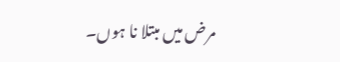مرض میں مبتلا نا ہوں۔